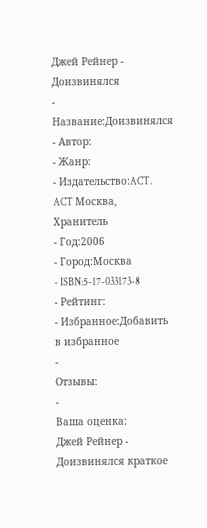Джей Рейнер - Доизвинялся
- Название:Доизвинялся
- Автор:
- Жанр:
- Издательство:ACT. ACT Москва, Хранитель
- Год:2006
- Город:Москва
- ISBN:5-17-033173-8
- Рейтинг:
- Избранное:Добавить в избранное
-
Отзывы:
-
Ваша оценка:
Джей Рейнер - Доизвинялся краткое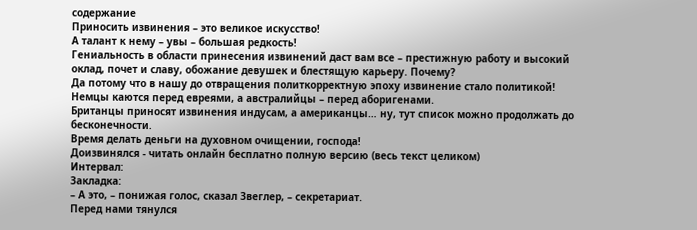содержание
Приносить извинения – это великое искусство!
А талант к нему – увы – большая редкость!
Гениальность в области принесения извинений даст вам все – престижную работу и высокий оклад, почет и славу, обожание девушек и блестящую карьеру. Почему?
Да потому что в нашу до отвращения политкорректную эпоху извинение стало политикой! Немцы каются перед евреями, а австралийцы – перед аборигенами.
Британцы приносят извинения индусам, а американцы… ну, тут список можно продолжать до бесконечности.
Время делать деньги на духовном очищении, господа!
Доизвинялся - читать онлайн бесплатно полную версию (весь текст целиком)
Интервал:
Закладка:
– А это, – понижая голос, сказал Звеглер, – секретариат.
Перед нами тянулся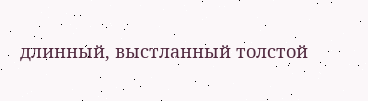длинный, выстланный толстой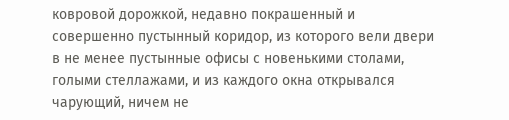ковровой дорожкой, недавно покрашенный и совершенно пустынный коридор, из которого вели двери в не менее пустынные офисы с новенькими столами, голыми стеллажами, и из каждого окна открывался чарующий, ничем не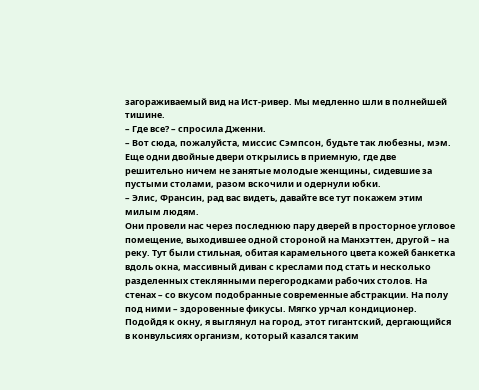загораживаемый вид на Ист-ривер. Мы медленно шли в полнейшей тишине.
– Где все? – спросила Дженни.
– Вот сюда, пожалуйста, миссис Сэмпсон, будьте так любезны, мэм.
Еще одни двойные двери открылись в приемную, где две решительно ничем не занятые молодые женщины, сидевшие за пустыми столами, разом вскочили и одернули юбки.
– Элис, Франсин, рад вас видеть, давайте все тут покажем этим милым людям.
Они провели нас через последнюю пару дверей в просторное угловое помещение, выходившее одной стороной на Манхэттен, другой – на реку. Тут были стильная, обитая карамельного цвета кожей банкетка вдоль окна, массивный диван с креслами под стать и несколько разделенных стеклянными перегородками рабочих столов. На стенах – со вкусом подобранные современные абстракции. На полу под ними – здоровенные фикусы. Мягко урчал кондиционер.
Подойдя к окну, я выглянул на город, этот гигантский, дергающийся в конвульсиях организм, который казался таким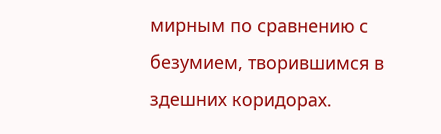мирным по сравнению с безумием, творившимся в здешних коридорах.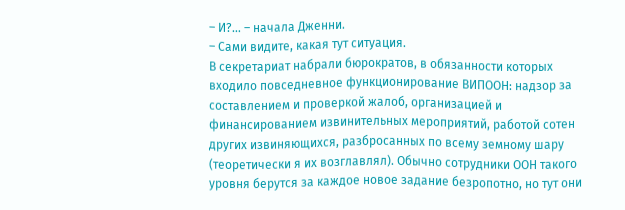– И?… – начала Дженни.
– Сами видите, какая тут ситуация.
В секретариат набрали бюрократов, в обязанности которых входило повседневное функционирование ВИПООН: надзор за составлением и проверкой жалоб, организацией и финансированием извинительных мероприятий, работой сотен других извиняющихся, разбросанных по всему земному шару (теоретически я их возглавлял). Обычно сотрудники ООН такого уровня берутся за каждое новое задание безропотно, но тут они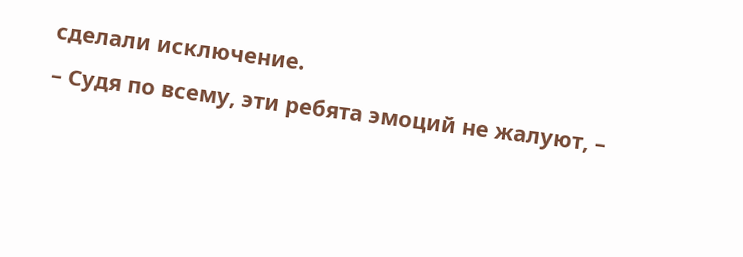сделали исключение.
– Судя по всему, эти ребята эмоций не жалуют, –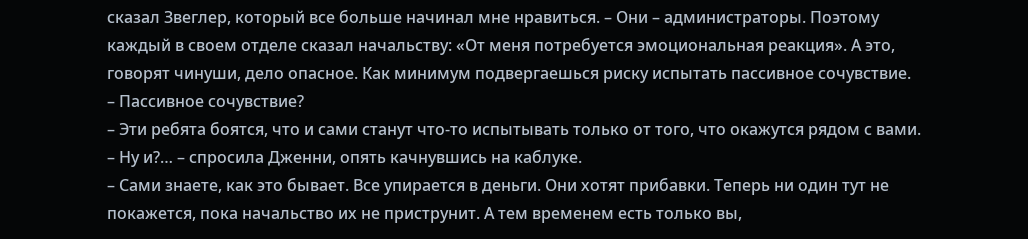сказал Звеглер, который все больше начинал мне нравиться. – Они – администраторы. Поэтому каждый в своем отделе сказал начальству: «От меня потребуется эмоциональная реакция». А это, говорят чинуши, дело опасное. Как минимум подвергаешься риску испытать пассивное сочувствие.
– Пассивное сочувствие?
– Эти ребята боятся, что и сами станут что-то испытывать только от того, что окажутся рядом с вами.
– Ну и?… – спросила Дженни, опять качнувшись на каблуке.
– Сами знаете, как это бывает. Все упирается в деньги. Они хотят прибавки. Теперь ни один тут не покажется, пока начальство их не приструнит. А тем временем есть только вы,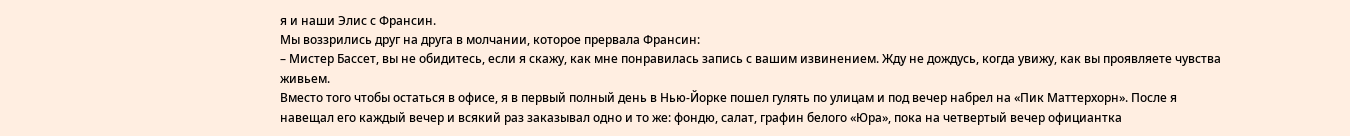я и наши Элис с Франсин.
Мы воззрились друг на друга в молчании, которое прервала Франсин:
– Мистер Бассет, вы не обидитесь, если я скажу, как мне понравилась запись с вашим извинением. Жду не дождусь, когда увижу, как вы проявляете чувства живьем.
Вместо того чтобы остаться в офисе, я в первый полный день в Нью-Йорке пошел гулять по улицам и под вечер набрел на «Пик Маттерхорн». После я навещал его каждый вечер и всякий раз заказывал одно и то же: фондю, салат, графин белого «Юра», пока на четвертый вечер официантка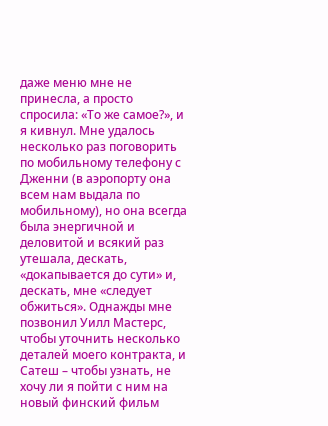даже меню мне не принесла, а просто спросила: «То же самое?», и я кивнул. Мне удалось несколько раз поговорить по мобильному телефону с Дженни (в аэропорту она всем нам выдала по мобильному), но она всегда была энергичной и деловитой и всякий раз утешала, дескать, «докапывается до сути» и, дескать, мне «следует обжиться». Однажды мне позвонил Уилл Мастерс, чтобы уточнить несколько деталей моего контракта, и Сатеш – чтобы узнать, не хочу ли я пойти с ним на новый финский фильм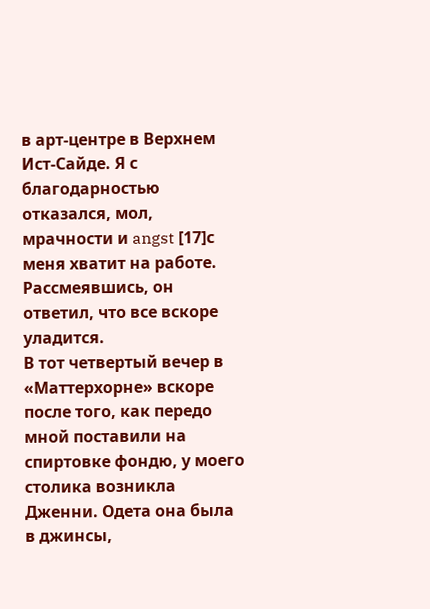в арт-центре в Верхнем Ист-Сайде. Я с благодарностью отказался, мол, мрачности и angst [17]с меня хватит на работе. Рассмеявшись, он ответил, что все вскоре уладится.
В тот четвертый вечер в «Маттерхорне» вскоре после того, как передо мной поставили на спиртовке фондю, у моего столика возникла Дженни. Одета она была в джинсы,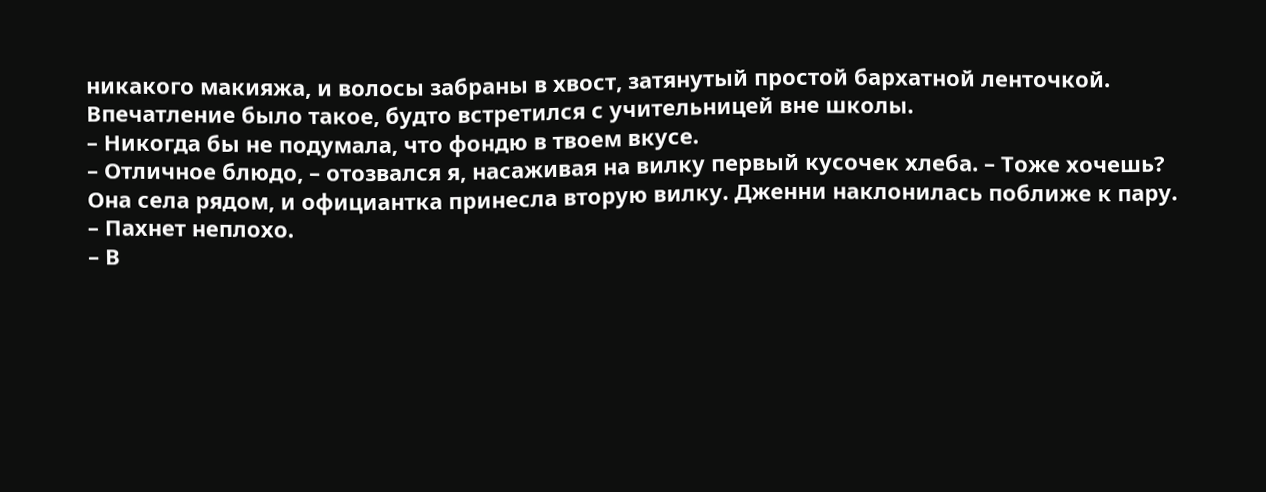никакого макияжа, и волосы забраны в хвост, затянутый простой бархатной ленточкой. Впечатление было такое, будто встретился с учительницей вне школы.
– Никогда бы не подумала, что фондю в твоем вкусе.
– Отличное блюдо, – отозвался я, насаживая на вилку первый кусочек хлеба. – Тоже хочешь?
Она села рядом, и официантка принесла вторую вилку. Дженни наклонилась поближе к пару.
– Пахнет неплохо.
– В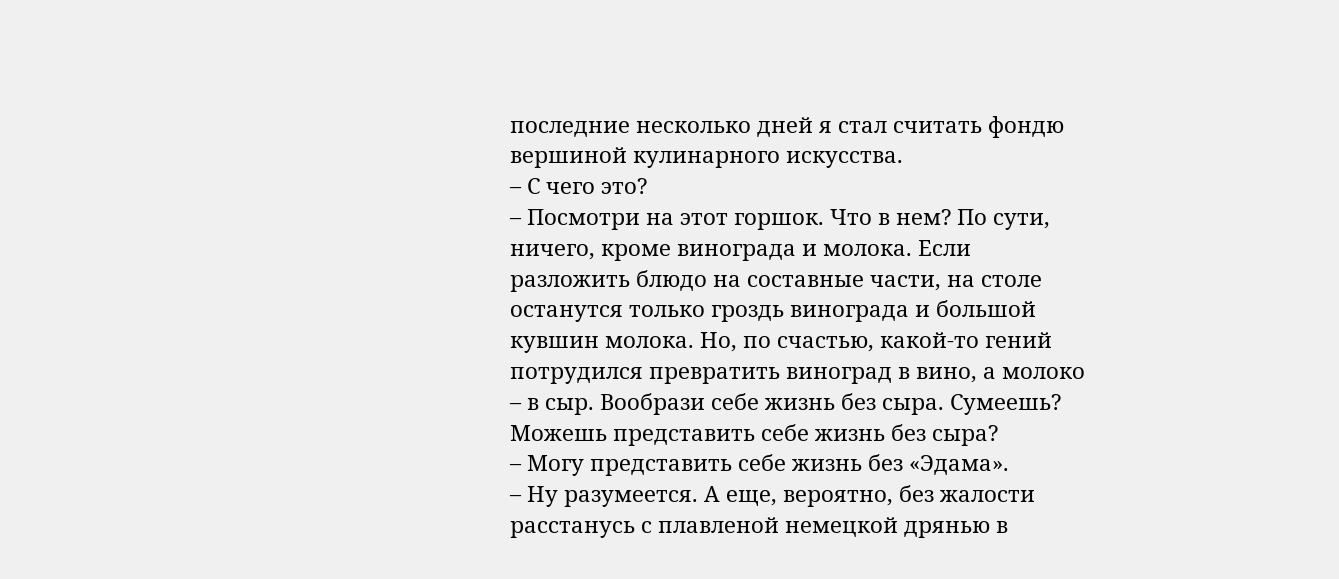последние несколько дней я стал считать фондю вершиной кулинарного искусства.
– С чего это?
– Посмотри на этот горшок. Что в нем? По сути, ничего, кроме винограда и молока. Если разложить блюдо на составные части, на столе останутся только гроздь винограда и большой кувшин молока. Но, по счастью, какой-то гений потрудился превратить виноград в вино, а молоко – в сыр. Вообрази себе жизнь без сыра. Сумеешь? Можешь представить себе жизнь без сыра?
– Могу представить себе жизнь без «Эдама».
– Ну разумеется. А еще, вероятно, без жалости расстанусь с плавленой немецкой дрянью в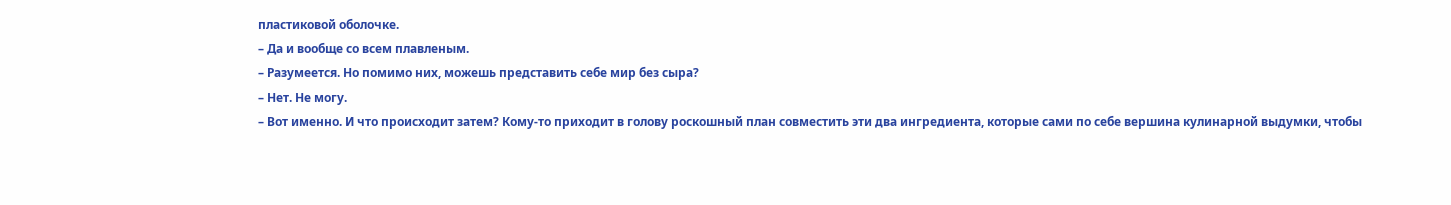пластиковой оболочке.
– Да и вообще со всем плавленым.
– Разумеется. Но помимо них, можешь представить себе мир без сыра?
– Нет. Не могу.
– Вот именно. И что происходит затем? Кому-то приходит в голову роскошный план совместить эти два ингредиента, которые сами по себе вершина кулинарной выдумки, чтобы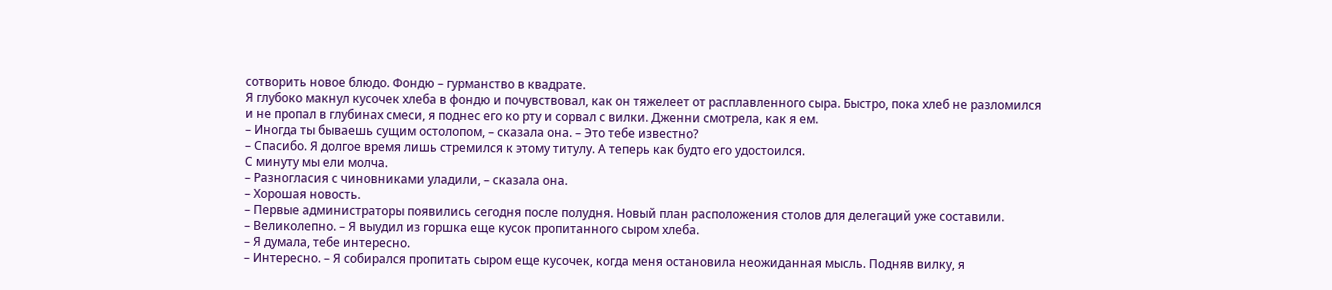сотворить новое блюдо. Фондю – гурманство в квадрате.
Я глубоко макнул кусочек хлеба в фондю и почувствовал, как он тяжелеет от расплавленного сыра. Быстро, пока хлеб не разломился и не пропал в глубинах смеси, я поднес его ко рту и сорвал с вилки. Дженни смотрела, как я ем.
– Иногда ты бываешь сущим остолопом, – сказала она. – Это тебе известно?
– Спасибо. Я долгое время лишь стремился к этому титулу. А теперь как будто его удостоился.
С минуту мы ели молча.
– Разногласия с чиновниками уладили, – сказала она.
– Хорошая новость.
– Первые администраторы появились сегодня после полудня. Новый план расположения столов для делегаций уже составили.
– Великолепно. – Я выудил из горшка еще кусок пропитанного сыром хлеба.
– Я думала, тебе интересно.
– Интересно. – Я собирался пропитать сыром еще кусочек, когда меня остановила неожиданная мысль. Подняв вилку, я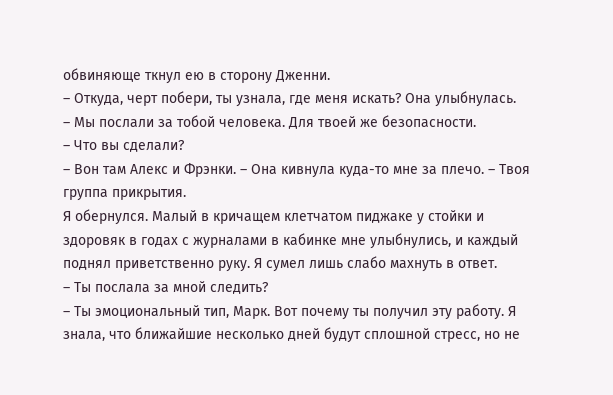обвиняюще ткнул ею в сторону Дженни.
– Откуда, черт побери, ты узнала, где меня искать? Она улыбнулась.
– Мы послали за тобой человека. Для твоей же безопасности.
– Что вы сделали?
– Вон там Алекс и Фрэнки. – Она кивнула куда-то мне за плечо. – Твоя группа прикрытия.
Я обернулся. Малый в кричащем клетчатом пиджаке у стойки и здоровяк в годах с журналами в кабинке мне улыбнулись, и каждый поднял приветственно руку. Я сумел лишь слабо махнуть в ответ.
– Ты послала за мной следить?
– Ты эмоциональный тип, Марк. Вот почему ты получил эту работу. Я знала, что ближайшие несколько дней будут сплошной стресс, но не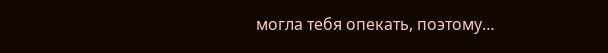могла тебя опекать, поэтому…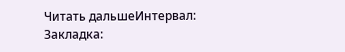Читать дальшеИнтервал:
Закладка: